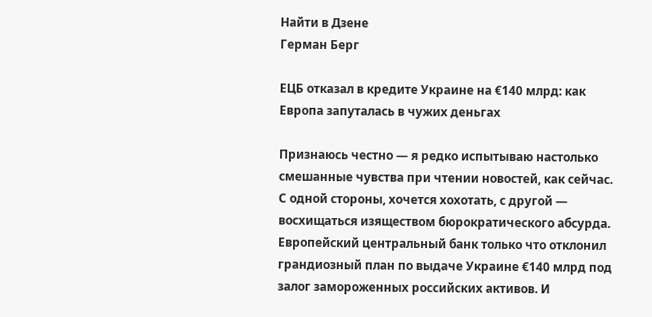Найти в Дзене
Герман Берг

ЕЦБ отказал в кредите Украине на €140 млрд: как Европа запуталась в чужих деньгах

Признаюсь честно — я редко испытываю настолько смешанные чувства при чтении новостей, как сейчас. С одной стороны, хочется хохотать, с другой — восхищаться изяществом бюрократического абсурда. Европейский центральный банк только что отклонил грандиозный план по выдаче Украине €140 млрд под залог замороженных российских активов. И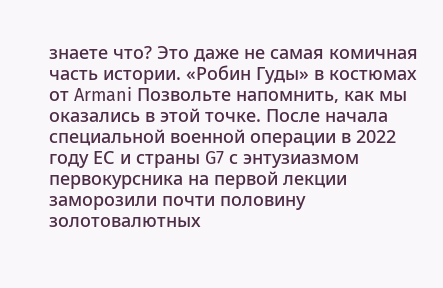знаете что? Это даже не самая комичная часть истории. «Робин Гуды» в костюмах от Armani Позвольте напомнить, как мы оказались в этой точке. После начала специальной военной операции в 2022 году ЕС и страны G7 с энтузиазмом первокурсника на первой лекции заморозили почти половину золотовалютных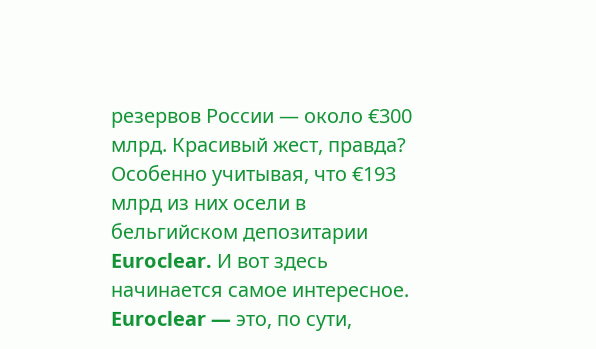резервов России — около €300 млрд. Красивый жест, правда? Особенно учитывая, что €193 млрд из них осели в бельгийском депозитарии Euroclear. И вот здесь начинается самое интересное. Euroclear — это, по сути,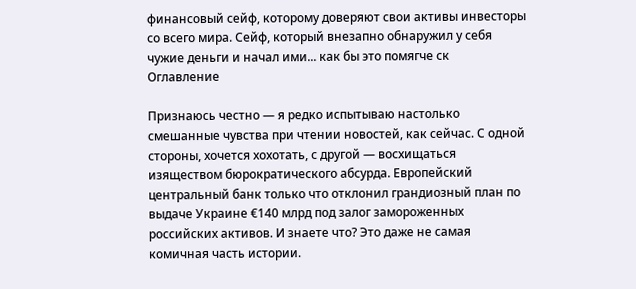финансовый сейф, которому доверяют свои активы инвесторы со всего мира. Сейф, который внезапно обнаружил у себя чужие деньги и начал ими... как бы это помягче ск
Оглавление

Признаюсь честно — я редко испытываю настолько смешанные чувства при чтении новостей, как сейчас. С одной стороны, хочется хохотать, с другой — восхищаться изяществом бюрократического абсурда. Европейский центральный банк только что отклонил грандиозный план по выдаче Украине €140 млрд под залог замороженных российских активов. И знаете что? Это даже не самая комичная часть истории.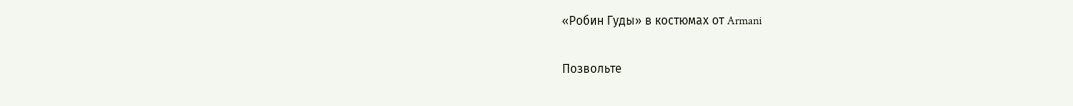«Робин Гуды» в костюмах от Armani

Позвольте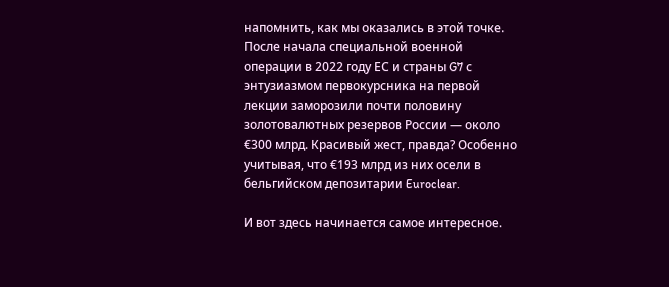напомнить, как мы оказались в этой точке. После начала специальной военной операции в 2022 году ЕС и страны G7 с энтузиазмом первокурсника на первой лекции заморозили почти половину золотовалютных резервов России — около €300 млрд. Красивый жест, правда? Особенно учитывая, что €193 млрд из них осели в бельгийском депозитарии Euroclear.

И вот здесь начинается самое интересное.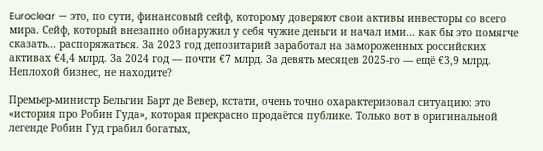Euroclear — это, по сути, финансовый сейф, которому доверяют свои активы инвесторы со всего мира. Сейф, который внезапно обнаружил у себя чужие деньги и начал ими... как бы это помягче сказать... распоряжаться. За 2023 год депозитарий заработал на замороженных российских активах €4,4 млрд. За 2024 год — почти €7 млрд. За девять месяцев 2025-го — ещё €3,9 млрд. Неплохой бизнес, не находите?

Премьер-министр Бельгии Барт де Вевер, кстати, очень точно охарактеризовал ситуацию: это «история про Робин Гуда», которая прекрасно продаётся публике. Только вот в оригинальной легенде Робин Гуд грабил богатых,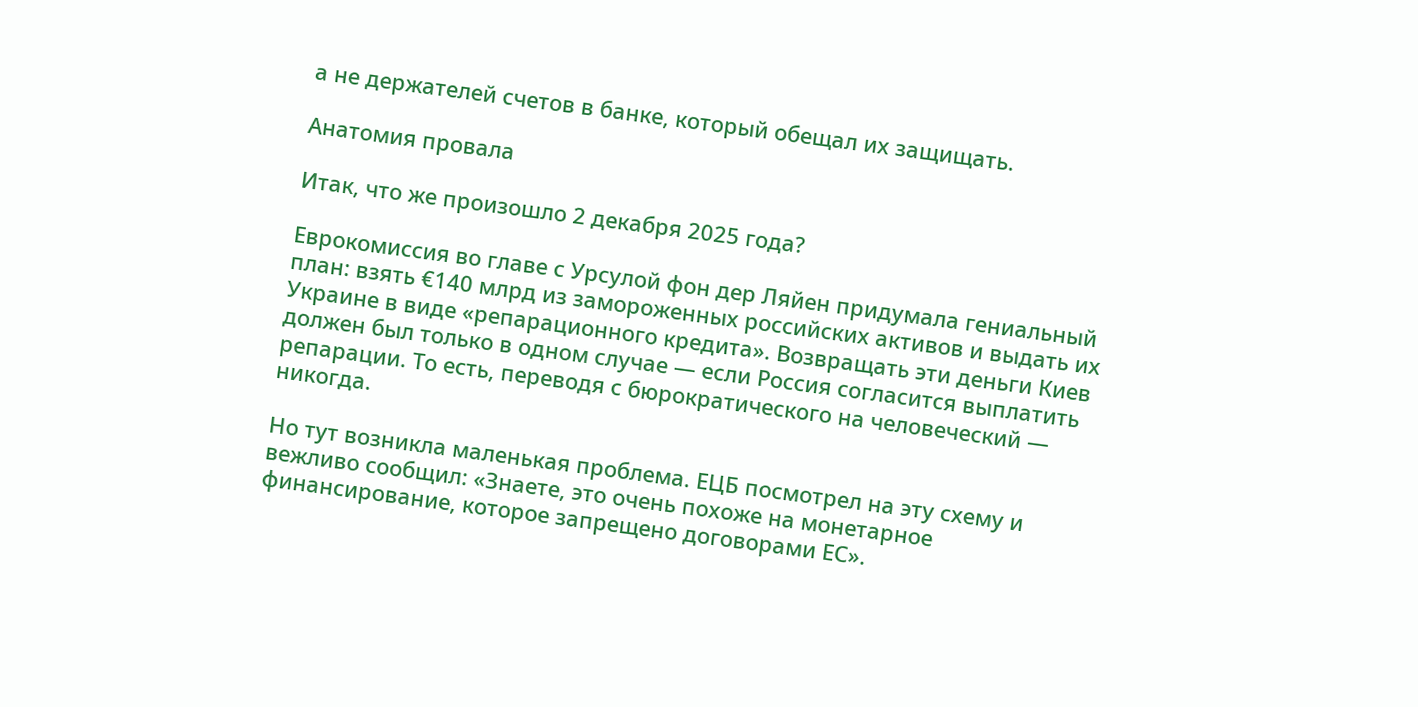а не держателей счетов в банке, который обещал их защищать.

Анатомия провала

Итак, что же произошло 2 декабря 2025 года?

Еврокомиссия во главе с Урсулой фон дер Ляйен придумала гениальный план: взять €140 млрд из замороженных российских активов и выдать их Украине в виде «репарационного кредита». Возвращать эти деньги Киев должен был только в одном случае — если Россия согласится выплатить репарации. То есть, переводя с бюрократического на человеческий — никогда.

Но тут возникла маленькая проблема. ЕЦБ посмотрел на эту схему и вежливо сообщил: «Знаете, это очень похоже на монетарное финансирование, которое запрещено договорами ЕС».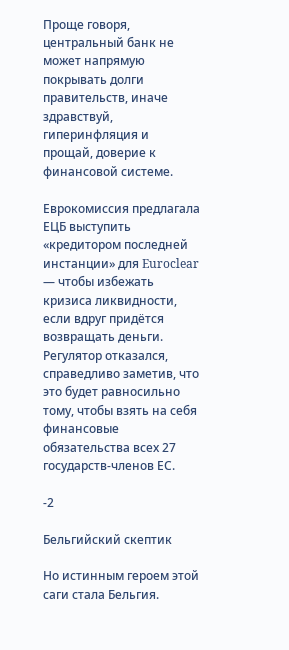Проще говоря, центральный банк не может напрямую покрывать долги правительств, иначе здравствуй, гиперинфляция и прощай, доверие к финансовой системе.

Еврокомиссия предлагала ЕЦБ выступить «кредитором последней инстанции» для Euroclear — чтобы избежать кризиса ликвидности, если вдруг придётся возвращать деньги. Регулятор отказался, справедливо заметив, что это будет равносильно тому, чтобы взять на себя финансовые обязательства всех 27 государств-членов ЕС.

-2

Бельгийский скептик

Но истинным героем этой саги стала Бельгия.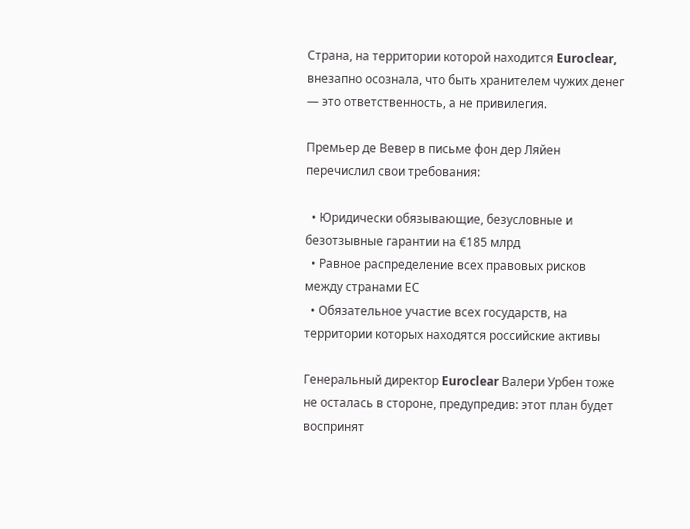Страна, на территории которой находится Euroclear, внезапно осознала, что быть хранителем чужих денег — это ответственность, а не привилегия.

Премьер де Вевер в письме фон дер Ляйен перечислил свои требования:

  • Юридически обязывающие, безусловные и безотзывные гарантии на €185 млрд
  • Равное распределение всех правовых рисков между странами ЕС
  • Обязательное участие всех государств, на территории которых находятся российские активы

Генеральный директор Euroclear Валери Урбен тоже не осталась в стороне, предупредив: этот план будет воспринят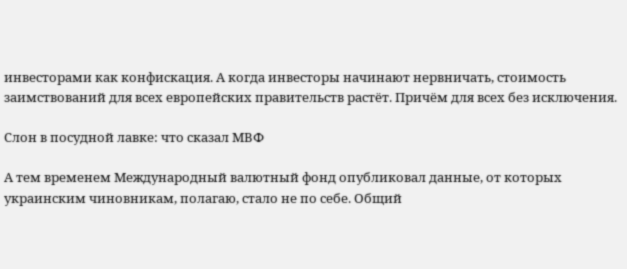инвесторами как конфискация. А когда инвесторы начинают нервничать, стоимость заимствований для всех европейских правительств растёт. Причём для всех без исключения.

Слон в посудной лавке: что сказал МВФ

А тем временем Международный валютный фонд опубликовал данные, от которых украинским чиновникам, полагаю, стало не по себе. Общий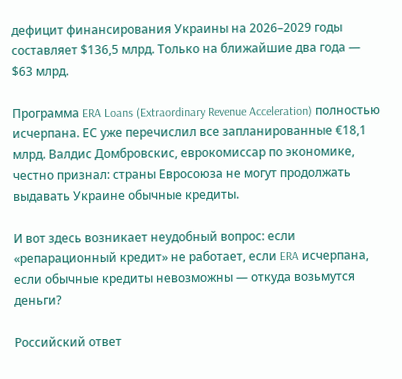дефицит финансирования Украины на 2026–2029 годы составляет $136,5 млрд. Только на ближайшие два года — $63 млрд.

Программа ERA Loans (Extraordinary Revenue Acceleration) полностью исчерпана. ЕС уже перечислил все запланированные €18,1 млрд. Валдис Домбровскис, еврокомиссар по экономике, честно признал: страны Евросоюза не могут продолжать выдавать Украине обычные кредиты.

И вот здесь возникает неудобный вопрос: если «репарационный кредит» не работает, если ERA исчерпана, если обычные кредиты невозможны — откуда возьмутся деньги?

Российский ответ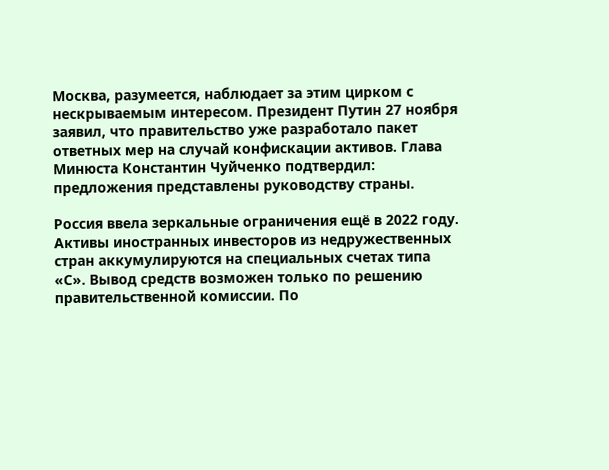Москва, разумеется, наблюдает за этим цирком с нескрываемым интересом. Президент Путин 27 ноября заявил, что правительство уже разработало пакет ответных мер на случай конфискации активов. Глава Минюста Константин Чуйченко подтвердил: предложения представлены руководству страны.

Россия ввела зеркальные ограничения ещё в 2022 году. Активы иностранных инвесторов из недружественных стран аккумулируются на специальных счетах типа «С». Вывод средств возможен только по решению правительственной комиссии. По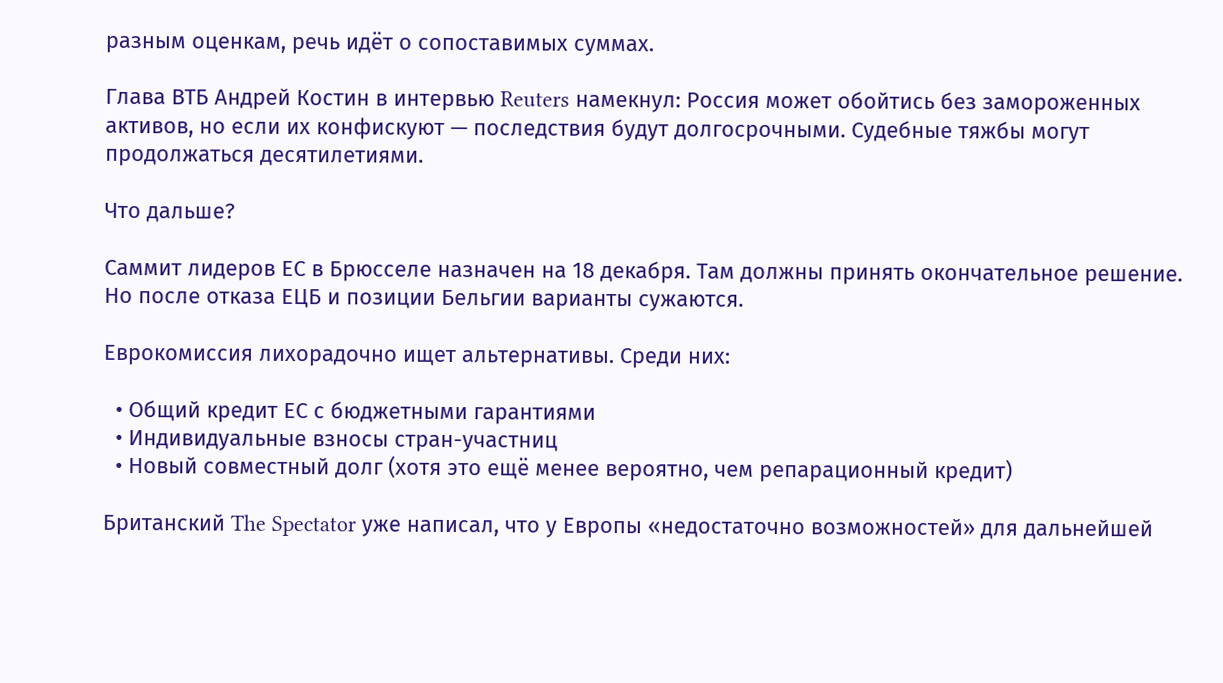разным оценкам, речь идёт о сопоставимых суммах.

Глава ВТБ Андрей Костин в интервью Reuters намекнул: Россия может обойтись без замороженных активов, но если их конфискуют — последствия будут долгосрочными. Судебные тяжбы могут продолжаться десятилетиями.

Что дальше?

Саммит лидеров ЕС в Брюсселе назначен на 18 декабря. Там должны принять окончательное решение. Но после отказа ЕЦБ и позиции Бельгии варианты сужаются.

Еврокомиссия лихорадочно ищет альтернативы. Среди них:

  • Общий кредит ЕС с бюджетными гарантиями
  • Индивидуальные взносы стран-участниц
  • Новый совместный долг (хотя это ещё менее вероятно, чем репарационный кредит)

Британский The Spectator уже написал, что у Европы «недостаточно возможностей» для дальнейшей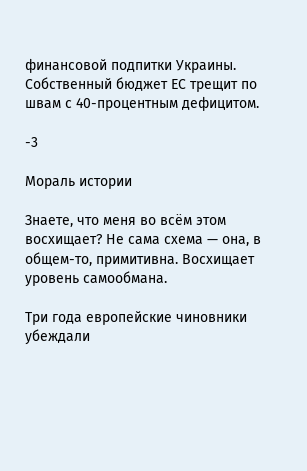финансовой подпитки Украины. Собственный бюджет ЕС трещит по швам с 40-процентным дефицитом.

-3

Мораль истории

Знаете, что меня во всём этом восхищает? Не сама схема — она, в общем-то, примитивна. Восхищает уровень самообмана.

Три года европейские чиновники убеждали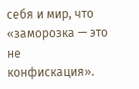себя и мир, что «заморозка — это не конфискация».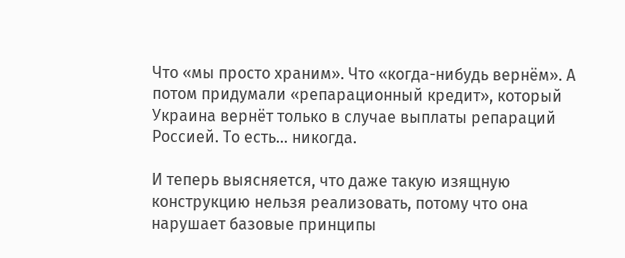Что «мы просто храним». Что «когда-нибудь вернём». А потом придумали «репарационный кредит», который Украина вернёт только в случае выплаты репараций Россией. То есть... никогда.

И теперь выясняется, что даже такую изящную конструкцию нельзя реализовать, потому что она нарушает базовые принципы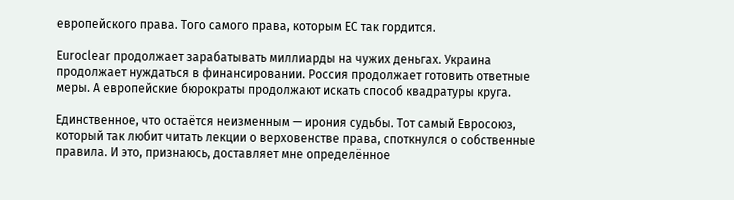европейского права. Того самого права, которым ЕС так гордится.

Euroclear продолжает зарабатывать миллиарды на чужих деньгах. Украина продолжает нуждаться в финансировании. Россия продолжает готовить ответные меры. А европейские бюрократы продолжают искать способ квадратуры круга.

Единственное, что остаётся неизменным — ирония судьбы. Тот самый Евросоюз, который так любит читать лекции о верховенстве права, споткнулся о собственные правила. И это, признаюсь, доставляет мне определённое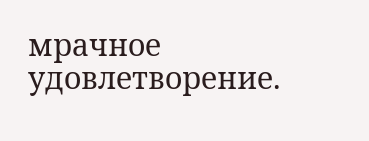мрачное удовлетворение.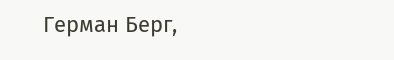Герман Берг,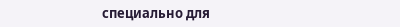специально для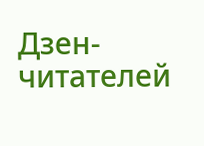Дзен-читателей